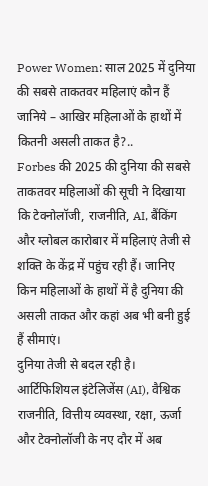Power Women: साल 2025 में दुनिया की सबसे ताकतवर महिलाएं कौन हैं जानिये – आखिर महिलाओं के हाथों में कितनी असली ताकत है?..
Forbes की 2025 की दुनिया की सबसे ताकतवर महिलाओं की सूची ने दिखाया कि टेक्नोलॉजी, राजनीति, AI, बैंकिंग और ग्लोबल कारोबार में महिलाएं तेजी से शक्ति के केंद्र में पहुंच रही हैं। जानिए किन महिलाओं के हाथों में है दुनिया की असली ताकत और कहां अब भी बनी हुई हैं सीमाएं।
दुनिया तेजी से बदल रही है। आर्टिफिशियल इंटेलिजेंस (AI), वैश्विक राजनीति, वित्तीय व्यवस्था, रक्षा, ऊर्जा और टेक्नोलॉजी के नए दौर में अब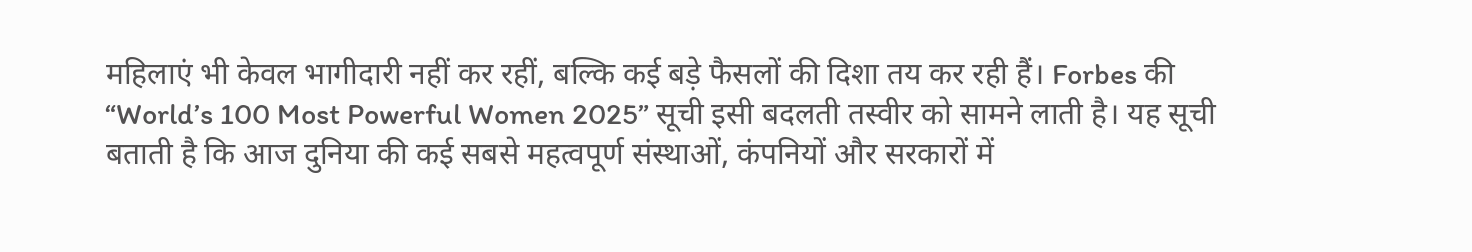महिलाएं भी केवल भागीदारी नहीं कर रहीं, बल्कि कई बड़े फैसलों की दिशा तय कर रही हैं। Forbes की “World’s 100 Most Powerful Women 2025” सूची इसी बदलती तस्वीर को सामने लाती है। यह सूची बताती है कि आज दुनिया की कई सबसे महत्वपूर्ण संस्थाओं, कंपनियों और सरकारों में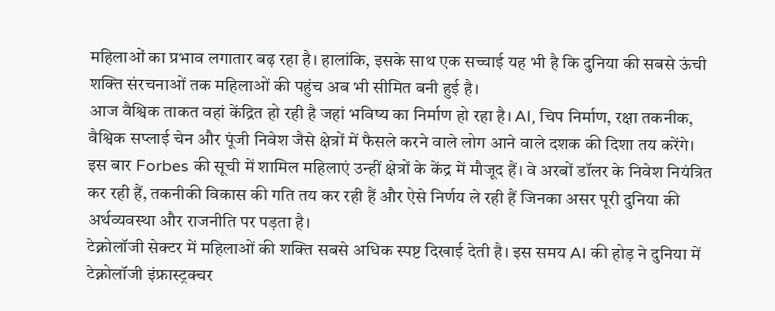महिलाओं का प्रभाव लगातार बढ़ रहा है। हालांकि, इसके साथ एक सच्चाई यह भी है कि दुनिया की सबसे ऊंची शक्ति संरचनाओं तक महिलाओं की पहुंच अब भी सीमित बनी हुई है।
आज वैश्विक ताकत वहां केंद्रित हो रही है जहां भविष्य का निर्माण हो रहा है। AI, चिप निर्माण, रक्षा तकनीक, वैश्विक सप्लाई चेन और पूंजी निवेश जैसे क्षेत्रों में फैसले करने वाले लोग आने वाले दशक की दिशा तय करेंगे। इस बार Forbes की सूची में शामिल महिलाएं उन्हीं क्षेत्रों के केंद्र में मौजूद हैं। वे अरबों डॉलर के निवेश नियंत्रित कर रही हैं, तकनीकी विकास की गति तय कर रही हैं और ऐसे निर्णय ले रही हैं जिनका असर पूरी दुनिया की अर्थव्यवस्था और राजनीति पर पड़ता है।
टेक्नोलॉजी सेक्टर में महिलाओं की शक्ति सबसे अधिक स्पष्ट दिखाई देती है। इस समय AI की होड़ ने दुनिया में टेक्नोलॉजी इंफ्रास्ट्रक्चर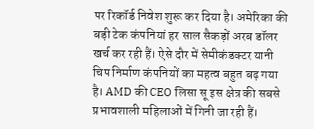पर रिकॉर्ड निवेश शुरू कर दिया है। अमेरिका की बड़ी टेक कंपनियां हर साल सैकड़ों अरब डॉलर खर्च कर रही हैं। ऐसे दौर में सेमीकंडक्टर यानी चिप निर्माण कंपनियों का महत्व बहुत बढ़ गया है। AMD की CEO लिसा सू इस क्षेत्र की सबसे प्रभावशाली महिलाओं में गिनी जा रही हैं।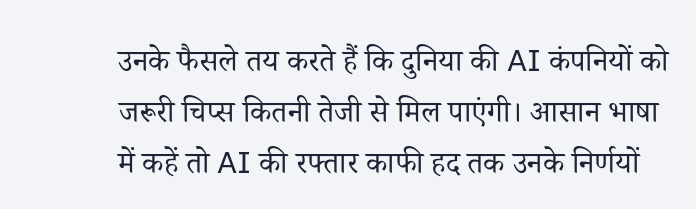उनके फैसले तय करते हैं कि दुनिया की AI कंपनियों को जरूरी चिप्स कितनी तेजी से मिल पाएंगी। आसान भाषा में कहें तो AI की रफ्तार काफी हद तक उनके निर्णयों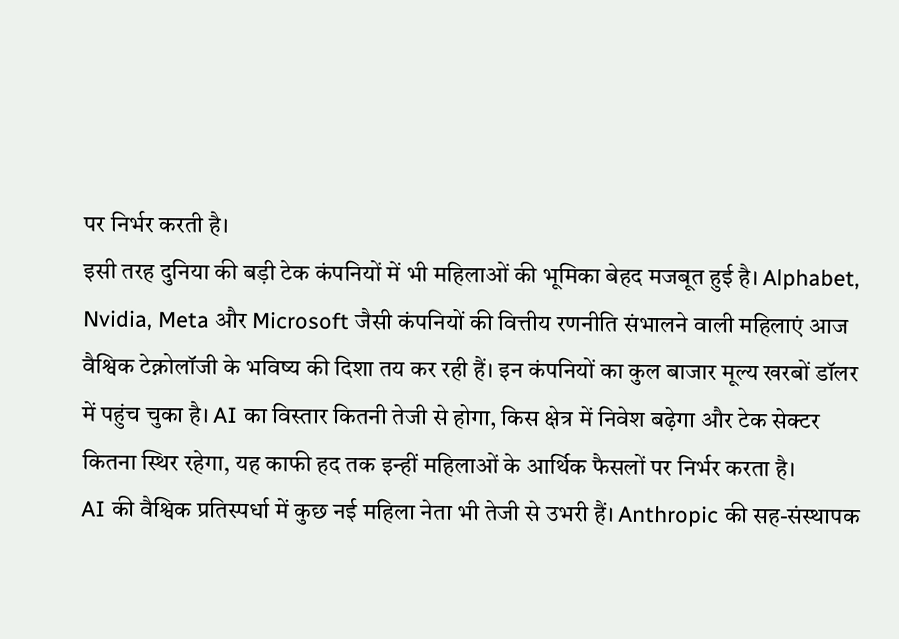पर निर्भर करती है।
इसी तरह दुनिया की बड़ी टेक कंपनियों में भी महिलाओं की भूमिका बेहद मजबूत हुई है। Alphabet, Nvidia, Meta और Microsoft जैसी कंपनियों की वित्तीय रणनीति संभालने वाली महिलाएं आज वैश्विक टेक्नोलॉजी के भविष्य की दिशा तय कर रही हैं। इन कंपनियों का कुल बाजार मूल्य खरबों डॉलर में पहुंच चुका है। AI का विस्तार कितनी तेजी से होगा, किस क्षेत्र में निवेश बढ़ेगा और टेक सेक्टर कितना स्थिर रहेगा, यह काफी हद तक इन्हीं महिलाओं के आर्थिक फैसलों पर निर्भर करता है।
AI की वैश्विक प्रतिस्पर्धा में कुछ नई महिला नेता भी तेजी से उभरी हैं। Anthropic की सह-संस्थापक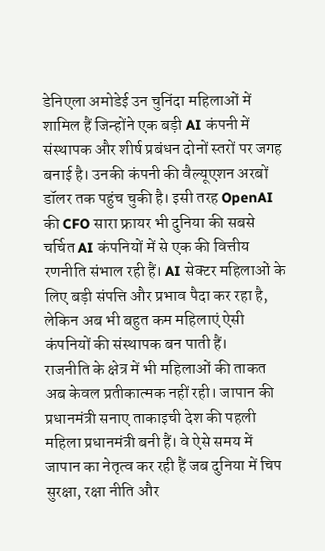डेनिएला अमोडेई उन चुनिंदा महिलाओं में शामिल हैं जिन्होंने एक बड़ी AI कंपनी में संस्थापक और शीर्ष प्रबंधन दोनों स्तरों पर जगह बनाई है। उनकी कंपनी की वैल्यूएशन अरबों डॉलर तक पहुंच चुकी है। इसी तरह OpenAI की CFO सारा फ्रायर भी दुनिया की सबसे चर्चित AI कंपनियों में से एक की वित्तीय रणनीति संभाल रही हैं। AI सेक्टर महिलाओं के लिए बड़ी संपत्ति और प्रभाव पैदा कर रहा है, लेकिन अब भी बहुत कम महिलाएं ऐसी कंपनियों की संस्थापक बन पाती हैं।
राजनीति के क्षेत्र में भी महिलाओं की ताकत अब केवल प्रतीकात्मक नहीं रही। जापान की प्रधानमंत्री सनाए ताकाइची देश की पहली महिला प्रधानमंत्री बनी हैं। वे ऐसे समय में जापान का नेतृत्व कर रही हैं जब दुनिया में चिप सुरक्षा, रक्षा नीति और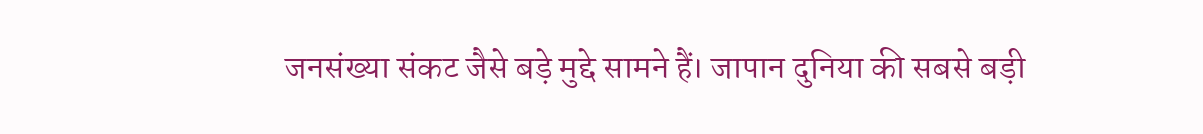जनसंख्या संकट जैसे बड़े मुद्दे सामने हैं। जापान दुनिया की सबसे बड़ी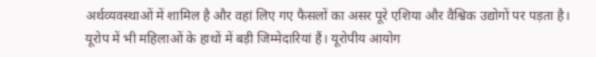अर्थव्यवस्थाओं में शामिल है और वहां लिए गए फैसलों का असर पूरे एशिया और वैश्विक उद्योगों पर पड़ता है।
यूरोप में भी महिलाओं के हाथों में बड़ी जिम्मेदारियां हैं। यूरोपीय आयोग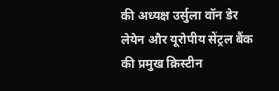की अध्यक्ष उर्सुला वॉन डेर लेयेन और यूरोपीय सेंट्रल बैंक की प्रमुख क्रिस्टीन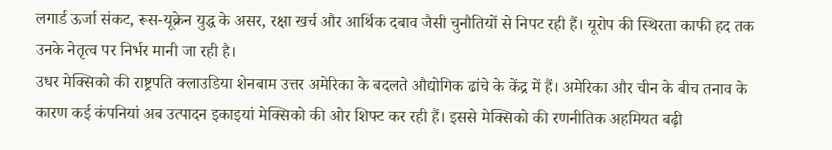लगार्ड ऊर्जा संकट, रूस-यूक्रेन युद्ध के असर, रक्षा खर्च और आर्थिक दबाव जैसी चुनौतियों से निपट रही हैं। यूरोप की स्थिरता काफी हद तक उनके नेतृत्व पर निर्भर मानी जा रही है।
उधर मेक्सिको की राष्ट्रपति क्लाउडिया शेनबाम उत्तर अमेरिका के बदलते औद्योगिक ढांचे के केंद्र में हैं। अमेरिका और चीन के बीच तनाव के कारण कई कंपनियां अब उत्पादन इकाइयां मेक्सिको की ओर शिफ्ट कर रही हैं। इससे मेक्सिको की रणनीतिक अहमियत बढ़ी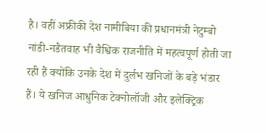है। वहीं अफ्रीकी देश नामीबिया की प्रधानमंत्री नेटुम्बो नांडी-नडैतवाह भी वैश्विक राजनीति में महत्वपूर्ण होती जा रही हैं क्योंकि उनके देश में दुर्लभ खनिजों के बड़े भंडार हैं। ये खनिज आधुनिक टेक्नोलॉजी और इलेक्ट्रिक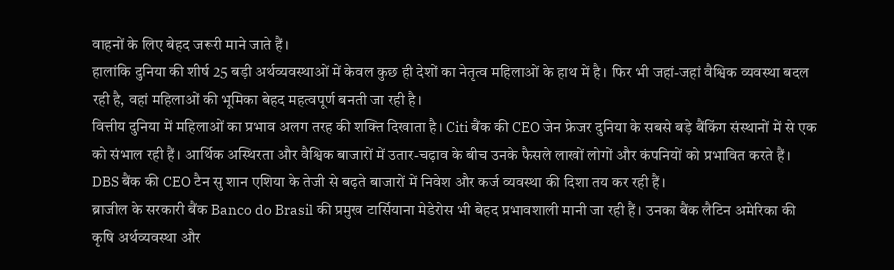वाहनों के लिए बेहद जरूरी माने जाते हैं।
हालांकि दुनिया की शीर्ष 25 बड़ी अर्थव्यवस्थाओं में केवल कुछ ही देशों का नेतृत्व महिलाओं के हाथ में है। फिर भी जहां-जहां वैश्विक व्यवस्था बदल रही है, वहां महिलाओं की भूमिका बेहद महत्वपूर्ण बनती जा रही है।
वित्तीय दुनिया में महिलाओं का प्रभाव अलग तरह की शक्ति दिखाता है। Citi बैंक की CEO जेन फ्रेजर दुनिया के सबसे बड़े बैंकिंग संस्थानों में से एक को संभाल रही हैं। आर्थिक अस्थिरता और वैश्विक बाजारों में उतार-चढ़ाव के बीच उनके फैसले लाखों लोगों और कंपनियों को प्रभावित करते हैं। DBS बैंक की CEO टैन सु शान एशिया के तेजी से बढ़ते बाजारों में निवेश और कर्ज व्यवस्था की दिशा तय कर रही हैं।
ब्राजील के सरकारी बैंक Banco do Brasil की प्रमुख टार्सियाना मेडेरोस भी बेहद प्रभावशाली मानी जा रही हैं। उनका बैंक लैटिन अमेरिका की कृषि अर्थव्यवस्था और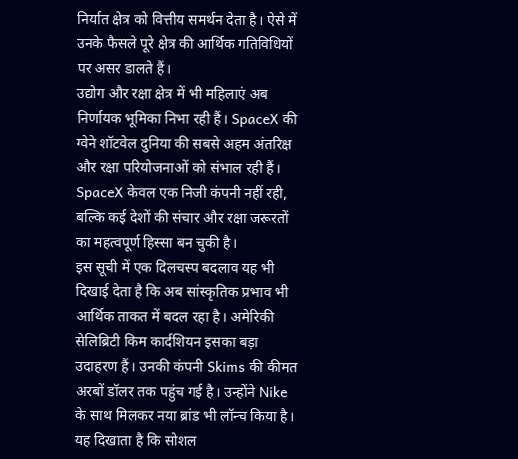निर्यात क्षेत्र को वित्तीय समर्थन देता है। ऐसे में उनके फैसले पूरे क्षेत्र की आर्थिक गतिविधियों पर असर डालते हैं।
उद्योग और रक्षा क्षेत्र में भी महिलाएं अब निर्णायक भूमिका निभा रही हैं। SpaceX की ग्वेने शॉटवेल दुनिया की सबसे अहम अंतरिक्ष और रक्षा परियोजनाओं को संभाल रही हैं। SpaceX केवल एक निजी कंपनी नहीं रही, बल्कि कई देशों की संचार और रक्षा जरूरतों का महत्वपूर्ण हिस्सा बन चुकी है।
इस सूची में एक दिलचस्प बदलाव यह भी दिखाई देता है कि अब सांस्कृतिक प्रभाव भी आर्थिक ताकत में बदल रहा है। अमेरिकी सेलिब्रिटी किम कार्दशियन इसका बड़ा उदाहरण हैं। उनकी कंपनी Skims की कीमत अरबों डॉलर तक पहुंच गई है। उन्होंने Nike के साथ मिलकर नया ब्रांड भी लॉन्च किया है। यह दिखाता है कि सोशल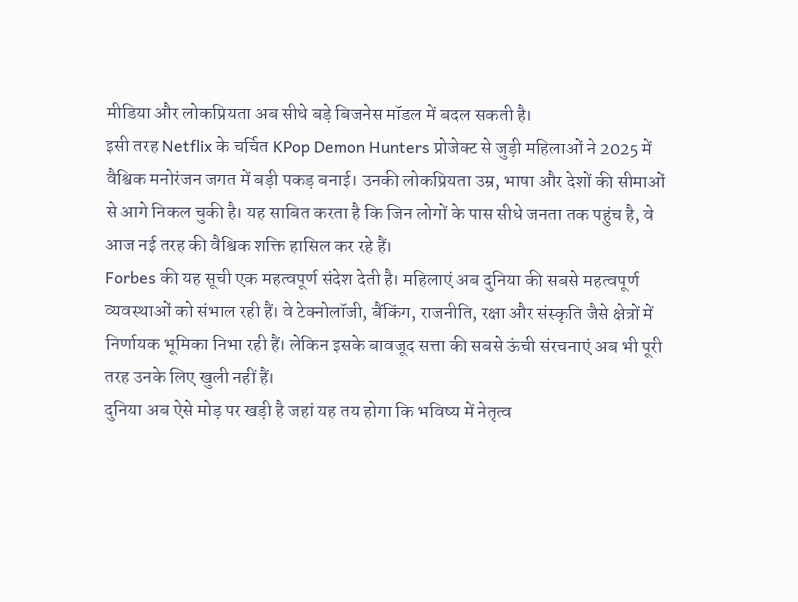मीडिया और लोकप्रियता अब सीधे बड़े बिजनेस मॉडल में बदल सकती है।
इसी तरह Netflix के चर्चित KPop Demon Hunters प्रोजेक्ट से जुड़ी महिलाओं ने 2025 में वैश्विक मनोरंजन जगत में बड़ी पकड़ बनाई। उनकी लोकप्रियता उम्र, भाषा और देशों की सीमाओं से आगे निकल चुकी है। यह साबित करता है कि जिन लोगों के पास सीधे जनता तक पहुंच है, वे आज नई तरह की वैश्विक शक्ति हासिल कर रहे हैं।
Forbes की यह सूची एक महत्वपूर्ण संदेश देती है। महिलाएं अब दुनिया की सबसे महत्वपूर्ण व्यवस्थाओं को संभाल रही हैं। वे टेक्नोलॉजी, बैंकिंग, राजनीति, रक्षा और संस्कृति जैसे क्षेत्रों में निर्णायक भूमिका निभा रही हैं। लेकिन इसके बावजूद सत्ता की सबसे ऊंची संरचनाएं अब भी पूरी तरह उनके लिए खुली नहीं हैं।
दुनिया अब ऐसे मोड़ पर खड़ी है जहां यह तय होगा कि भविष्य में नेतृत्व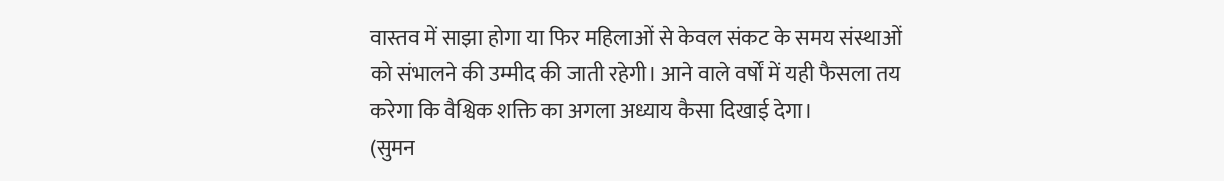वास्तव में साझा होगा या फिर महिलाओं से केवल संकट के समय संस्थाओं को संभालने की उम्मीद की जाती रहेगी। आने वाले वर्षों में यही फैसला तय करेगा कि वैश्विक शक्ति का अगला अध्याय कैसा दिखाई देगा।
(सुमन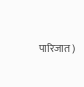पारिजात)